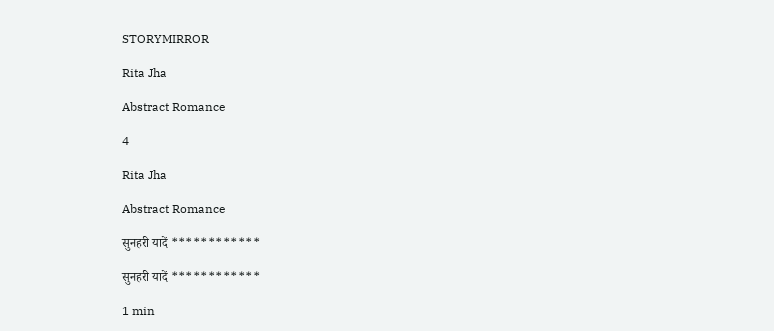STORYMIRROR

Rita Jha

Abstract Romance

4

Rita Jha

Abstract Romance

सुनहरी यादें ************

सुनहरी यादें ************

1 min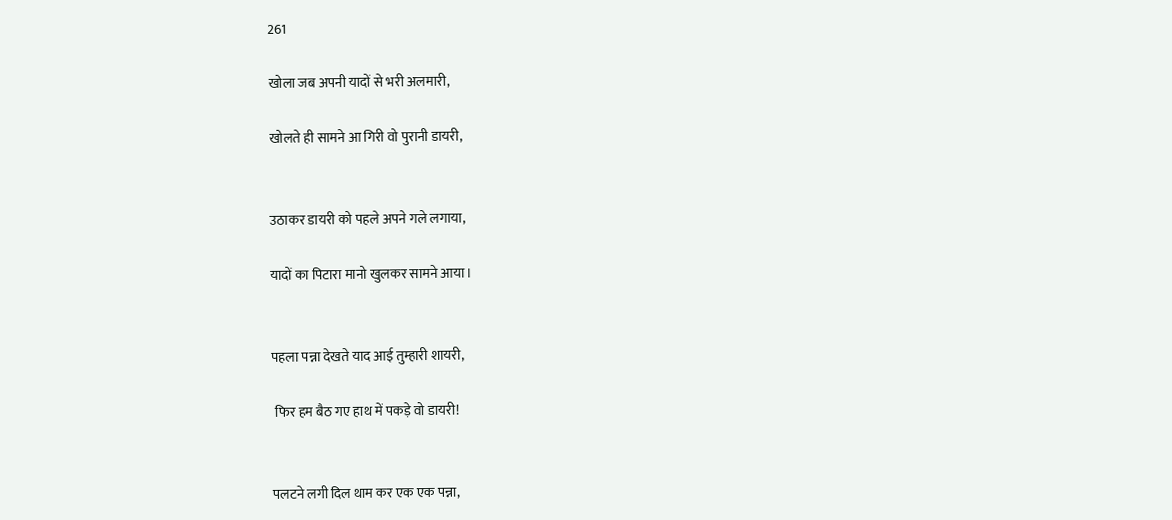261

खोला जब अपनी यादों से भरी अलमारी,

खोलते ही सामने आ गिरी वो पुरानी डायरी,


उठाकर डायरी को पहले अपने गले लगाया,

यादों का पिटारा मानो खुलकर सामने आया।


पहला पन्ना देखते याद आई तुम्हारी शायरी,

 फिर हम बैठ गए हाथ में पकड़े वो डायरी!


पलटने लगी दिल थाम कर एक एक पन्ना,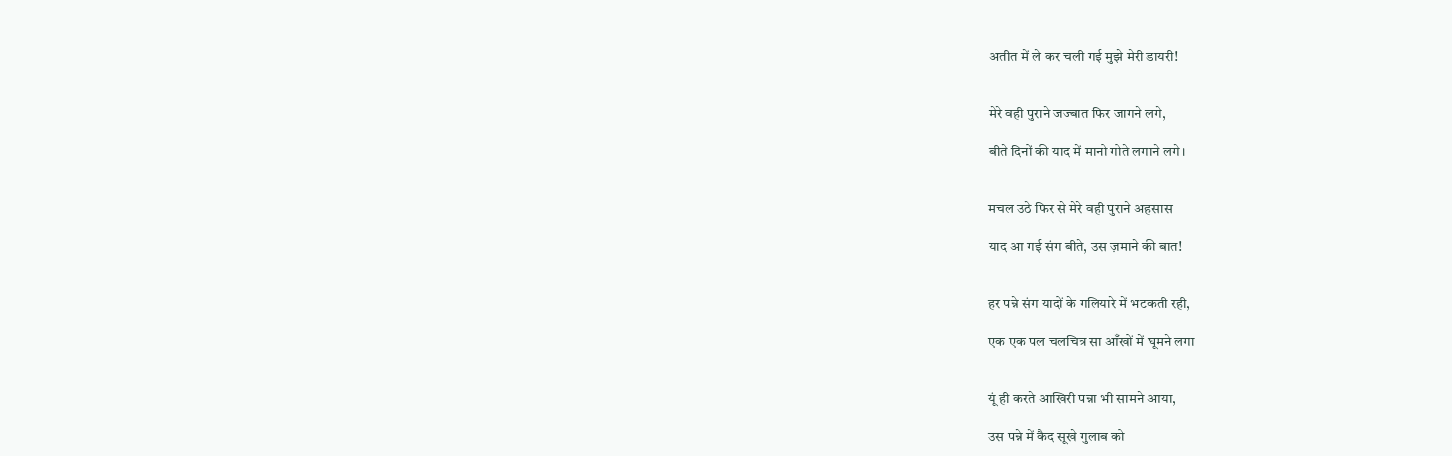अतीत में ले कर चली गई मुझे मेरी डायरी!


मेरे वही पुराने जज्बात फिर जागने लगे,

बीते दिनों की याद में मानो गोते लगाने लगे।


मचल उठे फिर से मेरे वही पुराने अहसास

याद आ गई संग बीते, उस ज़माने की बात!


हर पन्ने संग यादों के गलियारे में भटकती रही,

एक एक पल चलचित्र सा आँखों में घूमने लगा


यूं ही करते आखिरी पन्ना भी सामने आया,

उस पन्ने में कैद सूखे गुलाब को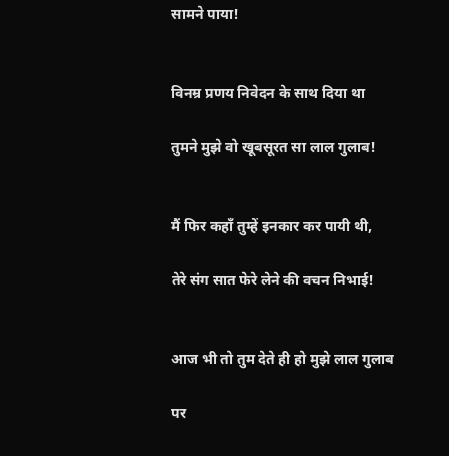सामने पाया!


विनम्र प्रणय निवेदन के साथ दिया था

तुमने मुझे वो खूबसूरत सा लाल गुलाब!


मैं फिर कहाँ तुम्हें इनकार कर पायी थी,

तेरे संग सात फेरे लेने की वचन निभाई!


आज भी तो तुम देते ही हो मुझे लाल गुलाब

पर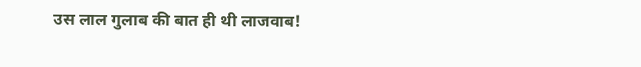उस लाल गुलाब की बात ही थी लाजवाब!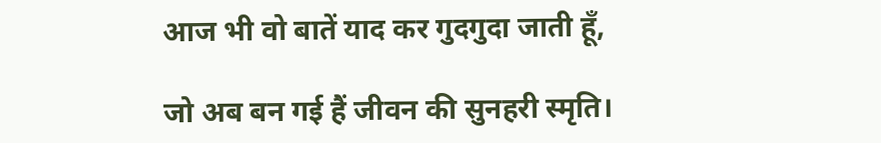आज भी वो बातें याद कर गुदगुदा जाती हूँ,

जो अब बन गई हैं जीवन की सुनहरी स्मृति।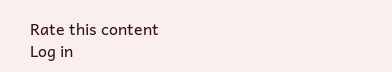Rate this content
Log in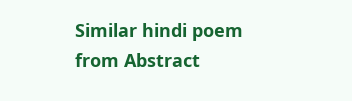Similar hindi poem from Abstract